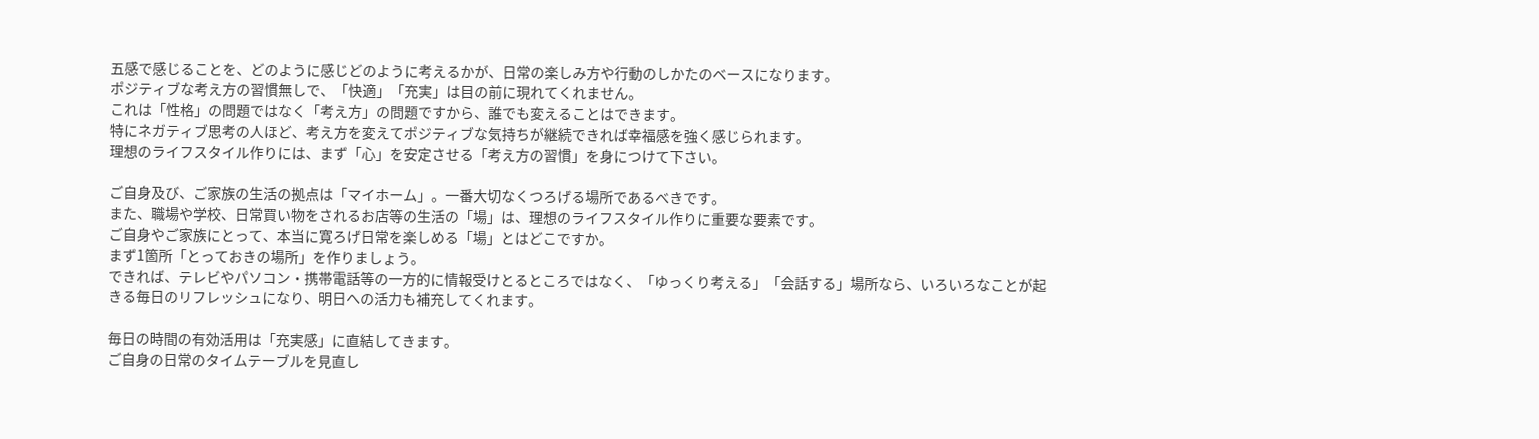五感で感じることを、どのように感じどのように考えるかが、日常の楽しみ方や行動のしかたのベースになります。
ポジティブな考え方の習慣無しで、「快適」「充実」は目の前に現れてくれません。
これは「性格」の問題ではなく「考え方」の問題ですから、誰でも変えることはできます。
特にネガティブ思考の人ほど、考え方を変えてポジティブな気持ちが継続できれば幸福感を強く感じられます。
理想のライフスタイル作りには、まず「心」を安定させる「考え方の習慣」を身につけて下さい。

ご自身及び、ご家族の生活の拠点は「マイホーム」。一番大切なくつろげる場所であるべきです。
また、職場や学校、日常買い物をされるお店等の生活の「場」は、理想のライフスタイル作りに重要な要素です。
ご自身やご家族にとって、本当に寛ろげ日常を楽しめる「場」とはどこですか。
まず1箇所「とっておきの場所」を作りましょう。
できれば、テレビやパソコン・携帯電話等の一方的に情報受けとるところではなく、「ゆっくり考える」「会話する」場所なら、いろいろなことが起きる毎日のリフレッシュになり、明日への活力も補充してくれます。

毎日の時間の有効活用は「充実感」に直結してきます。
ご自身の日常のタイムテーブルを見直し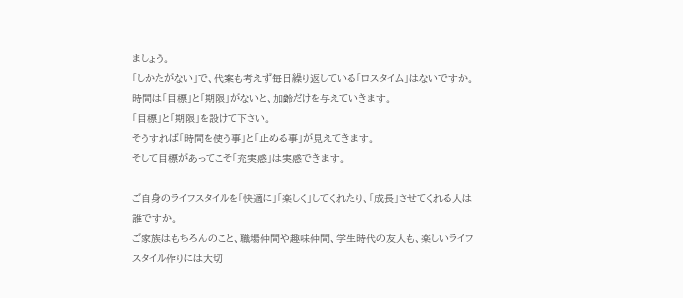ましょう。
「しかたがない」で、代案も考えず毎日繰り返している「ロスタイム」はないですか。
時間は「目標」と「期限」がないと、加齢だけを与えていきます。
「目標」と「期限」を設けて下さい。
そうすれば「時間を使う事」と「止める事」が見えてきます。
そして目標があってこそ「充実感」は実感できます。

ご自身のライフスタイルを「快適に」「楽しく」してくれたり、「成長」させてくれる人は誰ですか。
ご家族はもちろんのこと、職場仲間や趣味仲間、学生時代の友人も、楽しいライフスタイル作りには大切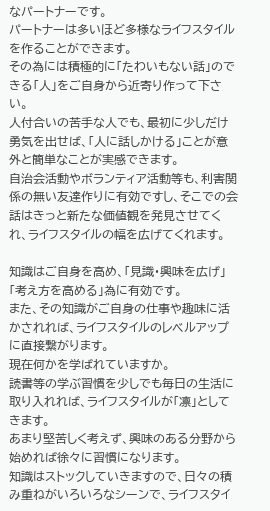なパートナーです。
パートナーは多いほど多様なライフスタイルを作ることができます。
その為には積極的に「たわいもない話」のできる「人」をご自身から近寄り作って下さい。
人付合いの苦手な人でも、最初に少しだけ勇気を出せば、「人に話しかける」ことが意外と簡単なことが実感できます。
自治会活動やボランティア活動等も、利害関係の無い友達作りに有効ですし、そこでの会話はきっと新たな価値観を発見させてくれ、ライフスタイルの幅を広げてくれます。

知識はご自身を高め、「見識・興味を広げ」「考え方を高める」為に有効です。
また、その知識がご自身の仕事や趣味に活かされれば、ライフスタイルのレベルアップに直接繋がります。
現在何かを学ばれていますか。
読書等の学ぶ習慣を少しでも毎日の生活に取り入れれば、ライフスタイルが「凛」としてきます。
あまり堅苦しく考えず、興味のある分野から始めれば徐々に習慣になります。
知識はストックしていきますので、日々の積み重ねがいろいろなシーンで、ライフスタイ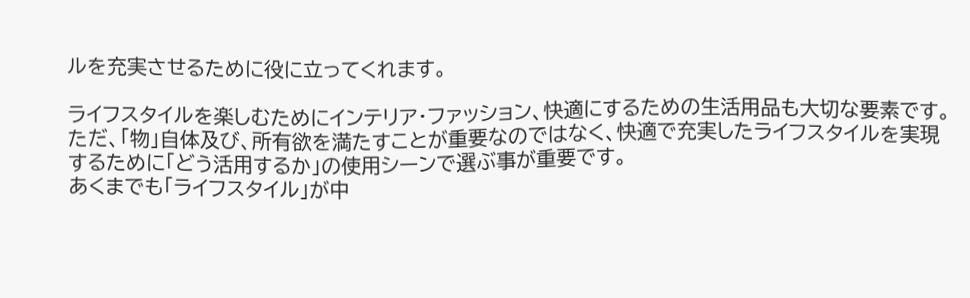ルを充実させるために役に立ってくれます。

ライフスタイルを楽しむためにインテリア・ファッション、快適にするための生活用品も大切な要素です。
ただ、「物」自体及び、所有欲を満たすことが重要なのではなく、快適で充実したライフスタイルを実現するために「どう活用するか」の使用シーンで選ぶ事が重要です。
あくまでも「ライフスタイル」が中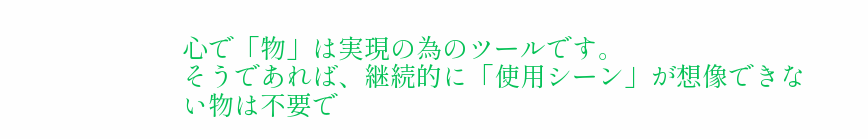心で「物」は実現の為のツールです。
そうであれば、継続的に「使用シーン」が想像できない物は不要で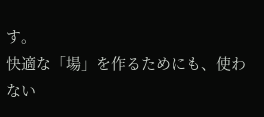す。
快適な「場」を作るためにも、使わない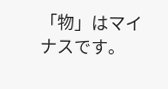「物」はマイナスです。